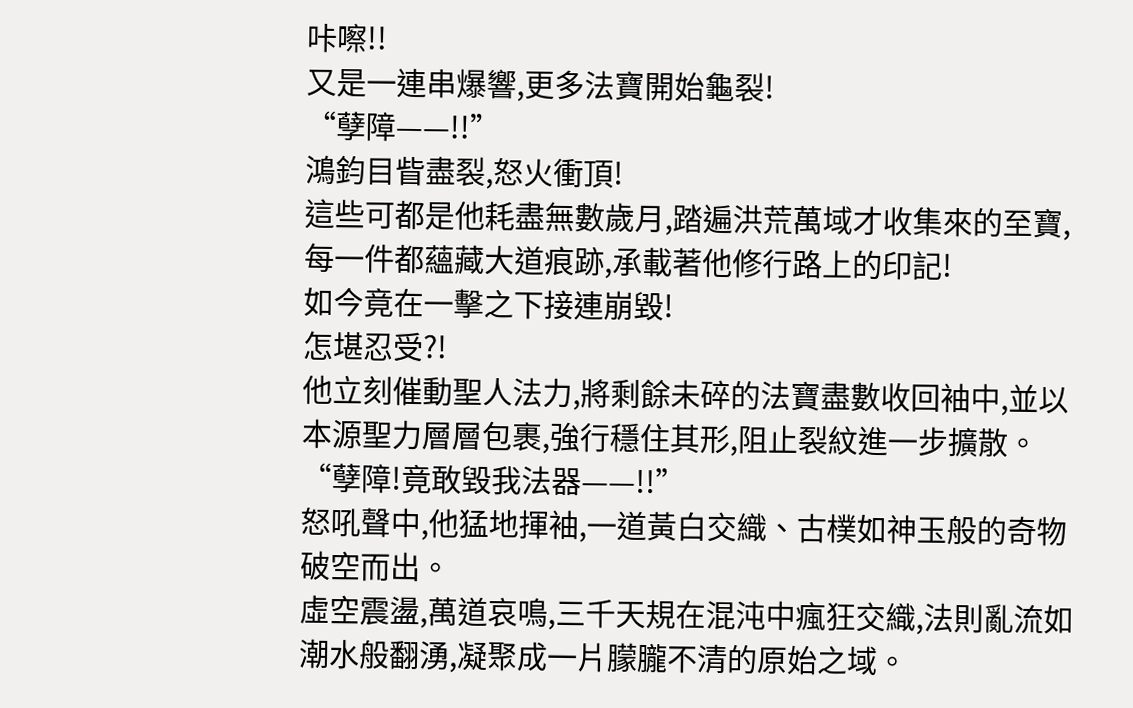咔嚓!!
又是一連串爆響,更多法寶開始龜裂!
“孽障——!!”
鴻鈞目眥盡裂,怒火衝頂!
這些可都是他耗盡無數歲月,踏遍洪荒萬域才收集來的至寶,每一件都蘊藏大道痕跡,承載著他修行路上的印記!
如今竟在一擊之下接連崩毀!
怎堪忍受?!
他立刻催動聖人法力,將剩餘未碎的法寶盡數收回袖中,並以本源聖力層層包裹,強行穩住其形,阻止裂紋進一步擴散。
“孽障!竟敢毀我法器——!!”
怒吼聲中,他猛地揮袖,一道黃白交織、古樸如神玉般的奇物破空而出。
虛空震盪,萬道哀鳴,三千天規在混沌中瘋狂交織,法則亂流如潮水般翻湧,凝聚成一片朦朧不清的原始之域。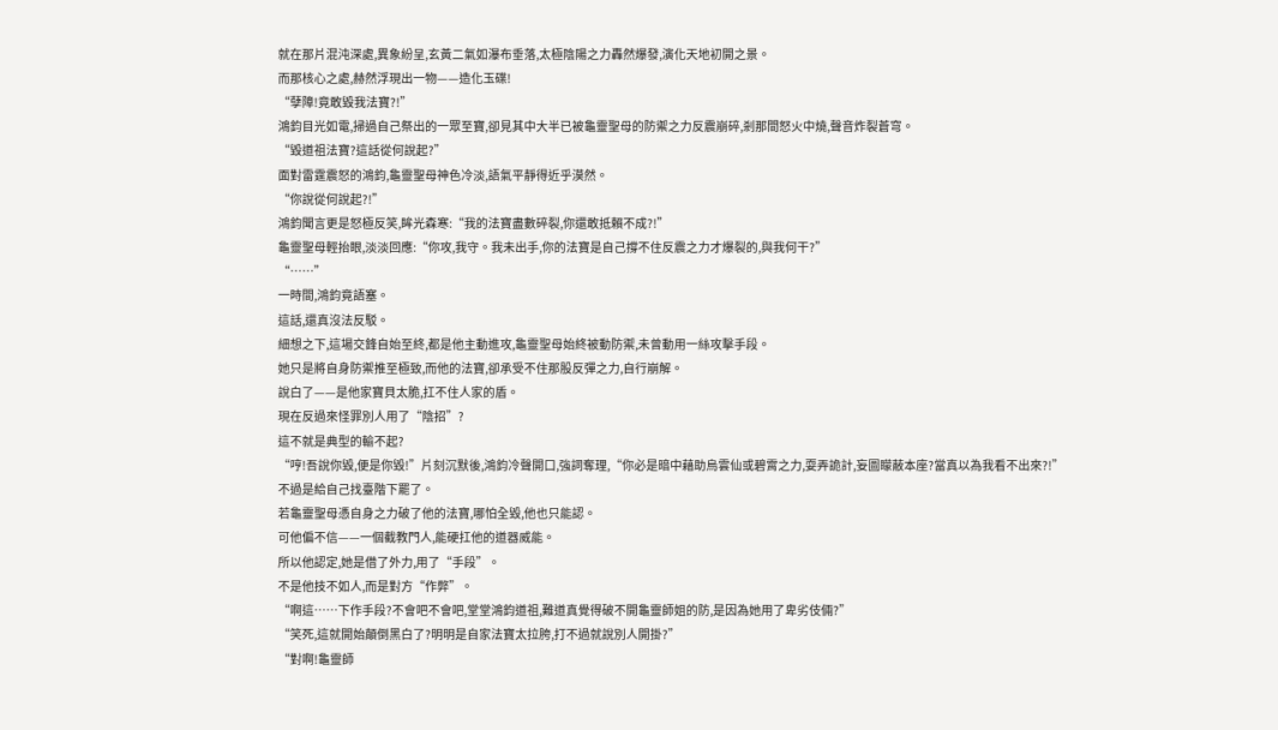就在那片混沌深處,異象紛呈,玄黃二氣如瀑布垂落,太極陰陽之力轟然爆發,演化天地初開之景。
而那核心之處,赫然浮現出一物——造化玉碟!
“孽障!竟敢毀我法寶?!”
鴻鈞目光如電,掃過自己祭出的一眾至寶,卻見其中大半已被龜靈聖母的防禦之力反震崩碎,剎那間怒火中燒,聲音炸裂蒼穹。
“毀道祖法寶?這話從何說起?”
面對雷霆震怒的鴻鈞,龜靈聖母神色冷淡,語氣平靜得近乎漠然。
“你說從何說起?!”
鴻鈞聞言更是怒極反笑,眸光森寒:“我的法寶盡數碎裂,你還敢抵賴不成?!”
龜靈聖母輕抬眼,淡淡回應:“你攻,我守。我未出手,你的法寶是自己撐不住反震之力才爆裂的,與我何干?”
“……”
一時間,鴻鈞竟語塞。
這話,還真沒法反駁。
細想之下,這場交鋒自始至終,都是他主動進攻,龜靈聖母始終被動防禦,未曾動用一絲攻擊手段。
她只是將自身防禦推至極致,而他的法寶,卻承受不住那股反彈之力,自行崩解。
說白了——是他家寶貝太脆,扛不住人家的盾。
現在反過來怪罪別人用了“陰招”?
這不就是典型的輸不起?
“哼!吾說你毀,便是你毀!”片刻沉默後,鴻鈞冷聲開口,強詞奪理,“你必是暗中藉助烏雲仙或碧霄之力,耍弄詭計,妄圖矇蔽本座?當真以為我看不出來?!”
不過是給自己找臺階下罷了。
若龜靈聖母憑自身之力破了他的法寶,哪怕全毀,他也只能認。
可他偏不信——一個截教門人,能硬扛他的道器威能。
所以他認定,她是借了外力,用了“手段”。
不是他技不如人,而是對方“作弊”。
“啊這……下作手段?不會吧不會吧,堂堂鴻鈞道祖,難道真覺得破不開龜靈師姐的防,是因為她用了卑劣伎倆?”
“笑死,這就開始顛倒黑白了?明明是自家法寶太拉胯,打不過就說別人開掛?”
“對啊!龜靈師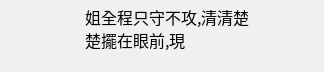姐全程只守不攻,清清楚楚擺在眼前,現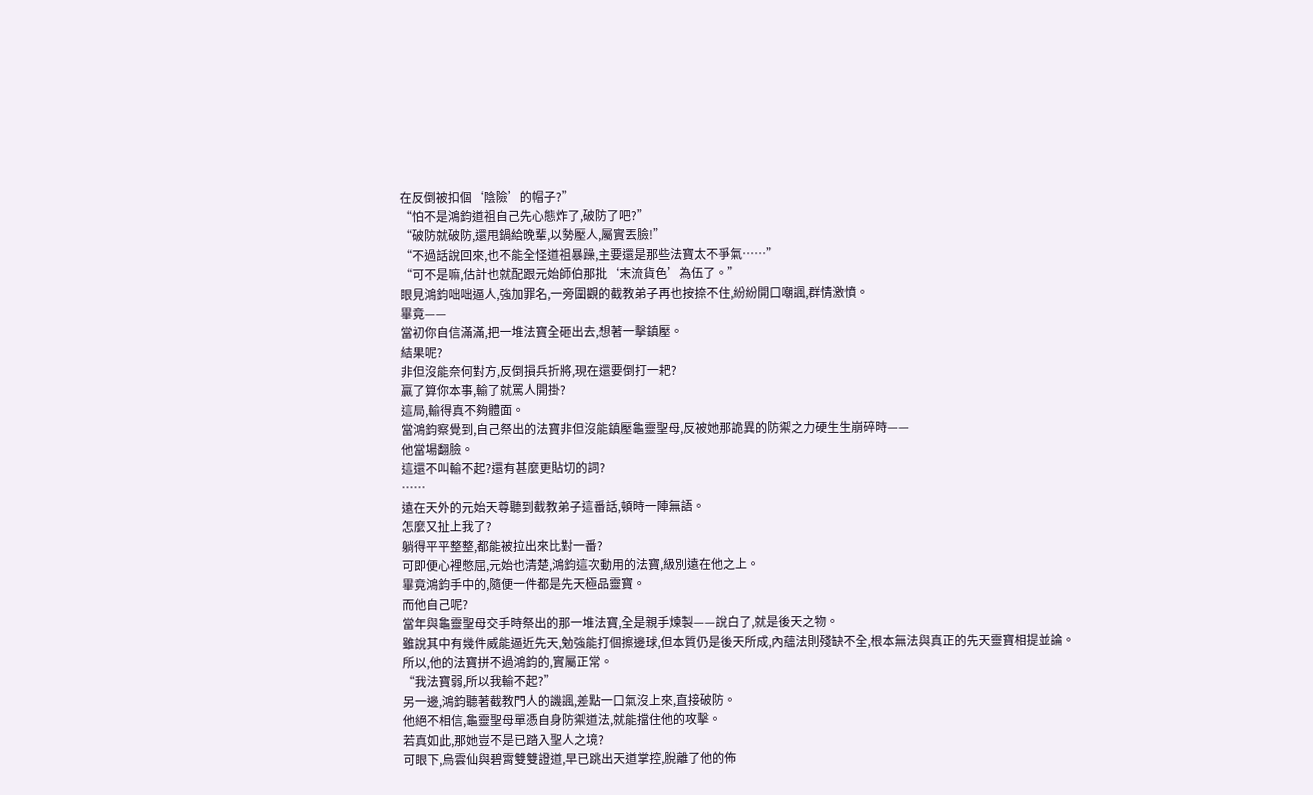在反倒被扣個‘陰險’的帽子?”
“怕不是鴻鈞道祖自己先心態炸了,破防了吧?”
“破防就破防,還甩鍋給晚輩,以勢壓人,屬實丟臉!”
“不過話說回來,也不能全怪道祖暴躁,主要還是那些法寶太不爭氣……”
“可不是嘛,估計也就配跟元始師伯那批‘末流貨色’為伍了。”
眼見鴻鈞咄咄逼人,強加罪名,一旁圍觀的截教弟子再也按捺不住,紛紛開口嘲諷,群情激憤。
畢竟——
當初你自信滿滿,把一堆法寶全砸出去,想著一擊鎮壓。
結果呢?
非但沒能奈何對方,反倒損兵折將,現在還要倒打一耙?
贏了算你本事,輸了就罵人開掛?
這局,輸得真不夠體面。
當鴻鈞察覺到,自己祭出的法寶非但沒能鎮壓龜靈聖母,反被她那詭異的防禦之力硬生生崩碎時——
他當場翻臉。
這還不叫輸不起?還有甚麼更貼切的詞?
……
遠在天外的元始天尊聽到截教弟子這番話,頓時一陣無語。
怎麼又扯上我了?
躺得平平整整,都能被拉出來比對一番?
可即便心裡憋屈,元始也清楚,鴻鈞這次動用的法寶,級別遠在他之上。
畢竟鴻鈞手中的,隨便一件都是先天極品靈寶。
而他自己呢?
當年與龜靈聖母交手時祭出的那一堆法寶,全是親手煉製——說白了,就是後天之物。
雖說其中有幾件威能逼近先天,勉強能打個擦邊球,但本質仍是後天所成,內蘊法則殘缺不全,根本無法與真正的先天靈寶相提並論。
所以,他的法寶拼不過鴻鈞的,實屬正常。
“我法寶弱,所以我輸不起?”
另一邊,鴻鈞聽著截教門人的譏諷,差點一口氣沒上來,直接破防。
他絕不相信,龜靈聖母單憑自身防禦道法,就能擋住他的攻擊。
若真如此,那她豈不是已踏入聖人之境?
可眼下,烏雲仙與碧霄雙雙證道,早已跳出天道掌控,脫離了他的佈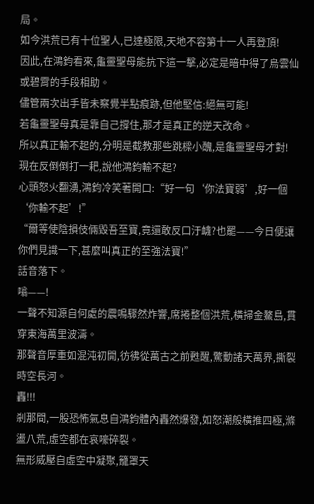局。
如今洪荒已有十位聖人,已達極限,天地不容第十一人再登頂!
因此,在鴻鈞看來,龜靈聖母能抗下這一擊,必定是暗中得了烏雲仙或碧霄的手段相助。
儘管兩次出手皆未察覺半點痕跡,但他堅信:絕無可能!
若龜靈聖母真是靠自己撐住,那才是真正的逆天改命。
所以真正輸不起的,分明是截教那些跳樑小醜,是龜靈聖母才對!
現在反倒倒打一耙,說他鴻鈞輸不起?
心頭怒火翻湧,鴻鈞冷笑著開口:“好一句‘你法寶弱’,好一個‘你輸不起’!”
“爾等使陰損伎倆毀吾至寶,竟還敢反口汙衊?也罷——今日便讓你們見識一下,甚麼叫真正的至強法寶!”
話音落下。
嗡——!
一聲不知源自何處的震鳴驟然炸響,席捲整個洪荒,橫掃金鰲島,貫穿東海萬里波濤。
那聲音厚重如混沌初開,彷彿從萬古之前甦醒,驚動諸天萬界,撕裂時空長河。
轟!!!
剎那間,一股恐怖氣息自鴻鈞體內轟然爆發,如怒潮般橫推四極,滌盪八荒,虛空都在哀嚎碎裂。
無形威壓自虛空中凝聚,籠罩天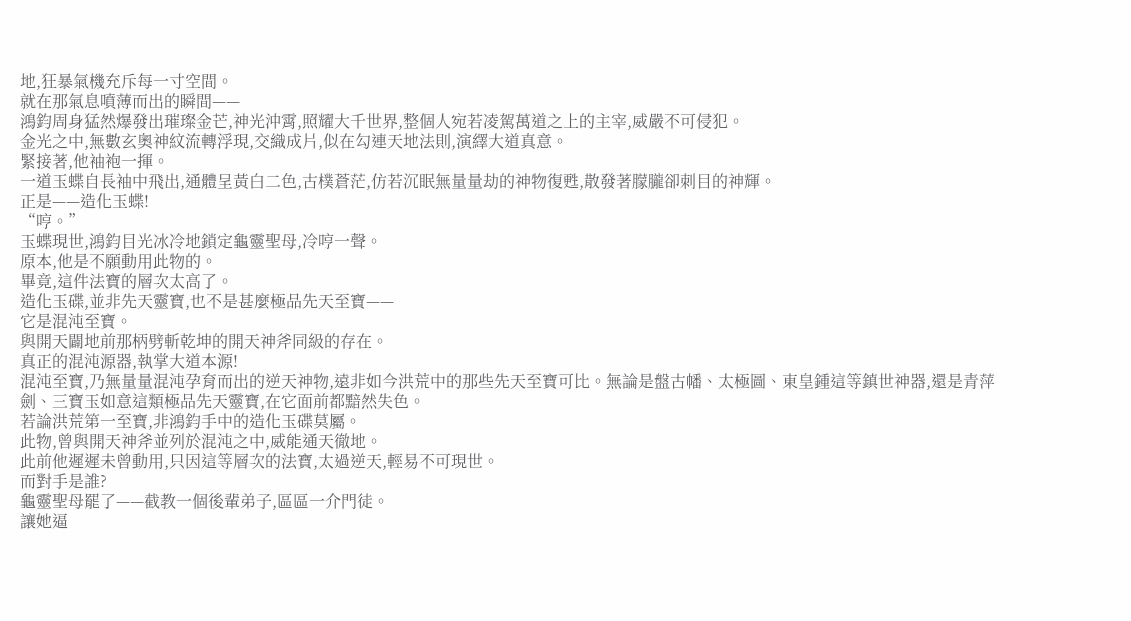地,狂暴氣機充斥每一寸空間。
就在那氣息噴薄而出的瞬間——
鴻鈞周身猛然爆發出璀璨金芒,神光沖霄,照耀大千世界,整個人宛若凌駕萬道之上的主宰,威嚴不可侵犯。
金光之中,無數玄奧神紋流轉浮現,交織成片,似在勾連天地法則,演繹大道真意。
緊接著,他袖袍一揮。
一道玉蝶自長袖中飛出,通體呈黃白二色,古樸蒼茫,仿若沉眠無量量劫的神物復甦,散發著朦朧卻刺目的神輝。
正是——造化玉蝶!
“哼。”
玉蝶現世,鴻鈞目光冰冷地鎖定龜靈聖母,冷哼一聲。
原本,他是不願動用此物的。
畢竟,這件法寶的層次太高了。
造化玉碟,並非先天靈寶,也不是甚麼極品先天至寶——
它是混沌至寶。
與開天闢地前那柄劈斬乾坤的開天神斧同級的存在。
真正的混沌源器,執掌大道本源!
混沌至寶,乃無量量混沌孕育而出的逆天神物,遠非如今洪荒中的那些先天至寶可比。無論是盤古幡、太極圖、東皇鍾這等鎮世神器,還是青萍劍、三寶玉如意這類極品先天靈寶,在它面前都黯然失色。
若論洪荒第一至寶,非鴻鈞手中的造化玉碟莫屬。
此物,曾與開天神斧並列於混沌之中,威能通天徹地。
此前他遲遲未曾動用,只因這等層次的法寶,太過逆天,輕易不可現世。
而對手是誰?
龜靈聖母罷了——截教一個後輩弟子,區區一介門徒。
讓她逼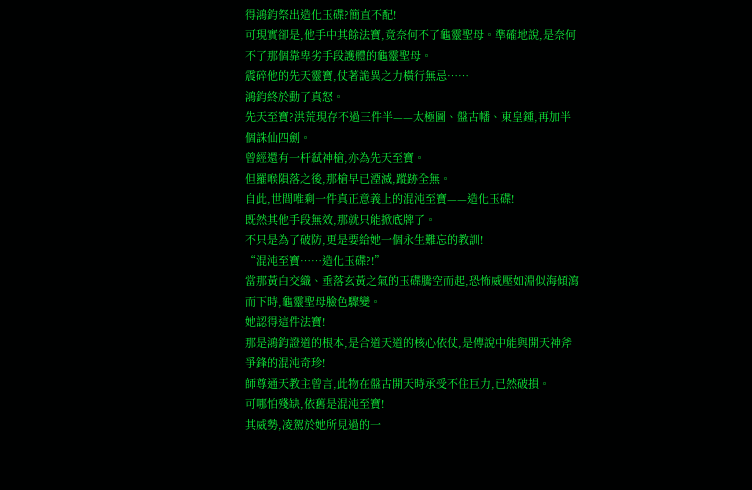得鴻鈞祭出造化玉碟?簡直不配!
可現實卻是,他手中其餘法寶,竟奈何不了龜靈聖母。準確地說,是奈何不了那個靠卑劣手段護體的龜靈聖母。
震碎他的先天靈寶,仗著詭異之力橫行無忌……
鴻鈞終於動了真怒。
先天至寶?洪荒現存不過三件半——太極圖、盤古幡、東皇鍾,再加半個誅仙四劍。
曾經還有一杆弒神槍,亦為先天至寶。
但羅喉隕落之後,那槍早已湮滅,蹤跡全無。
自此,世間唯剩一件真正意義上的混沌至寶——造化玉碟!
既然其他手段無效,那就只能掀底牌了。
不只是為了破防,更是要給她一個永生難忘的教訓!
“混沌至寶……造化玉碟?!”
當那黃白交織、垂落玄黃之氣的玉碟騰空而起,恐怖威壓如淵似海傾瀉而下時,龜靈聖母臉色驟變。
她認得這件法寶!
那是鴻鈞證道的根本,是合道天道的核心依仗,是傳說中能與開天神斧爭鋒的混沌奇珍!
師尊通天教主曾言,此物在盤古開天時承受不住巨力,已然破損。
可哪怕殘缺,依舊是混沌至寶!
其威勢,凌駕於她所見過的一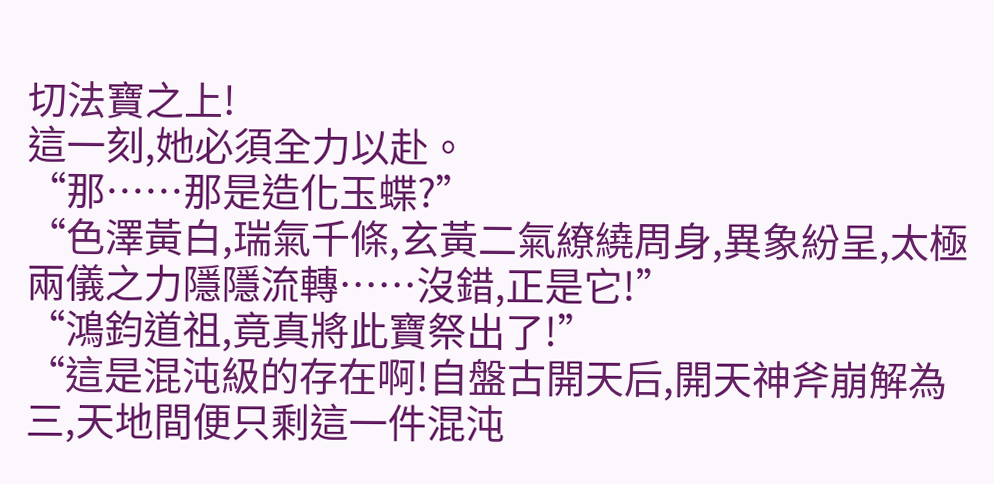切法寶之上!
這一刻,她必須全力以赴。
“那……那是造化玉蝶?”
“色澤黃白,瑞氣千條,玄黃二氣繚繞周身,異象紛呈,太極兩儀之力隱隱流轉……沒錯,正是它!”
“鴻鈞道祖,竟真將此寶祭出了!”
“這是混沌級的存在啊!自盤古開天后,開天神斧崩解為三,天地間便只剩這一件混沌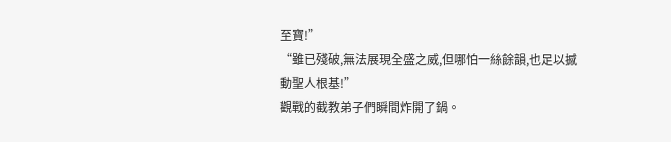至寶!”
“雖已殘破,無法展現全盛之威,但哪怕一絲餘韻,也足以撼動聖人根基!”
觀戰的截教弟子們瞬間炸開了鍋。